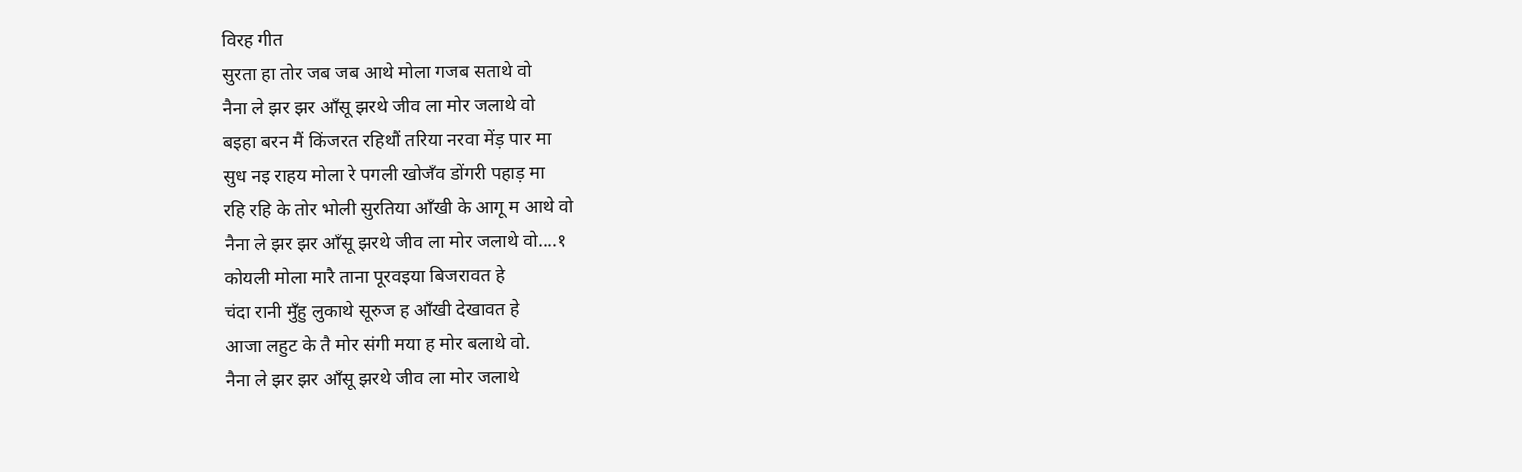विरह गीत
सुरता हा तोर जब जब आथे मोला गजब सताथे वो
नैना ले झर झर आँसू झरथे जीव ला मोर जलाथे वो
बइहा बरन मैं किंजरत रहिथौं तरिया नरवा मेंड़ पार मा
सुध नइ राहय मोला रे पगली खोजँव डोंगरी पहाड़ मा
रहि रहि के तोर भोली सुरतिया आँखी के आगू म आथे वो
नैना ले झर झर आँसू झरथे जीव ला मोर जलाथे वो....१
कोयली मोला मारै ताना पूरवइया बिजरावत हे
चंदा रानी मुँहु लुकाथे सूरुज ह आँखी देखावत हे
आजा लहुट के तै मोर संगी मया ह मोर बलाथे वो.
नैना ले झर झर आँसू झरथे जीव ला मोर जलाथे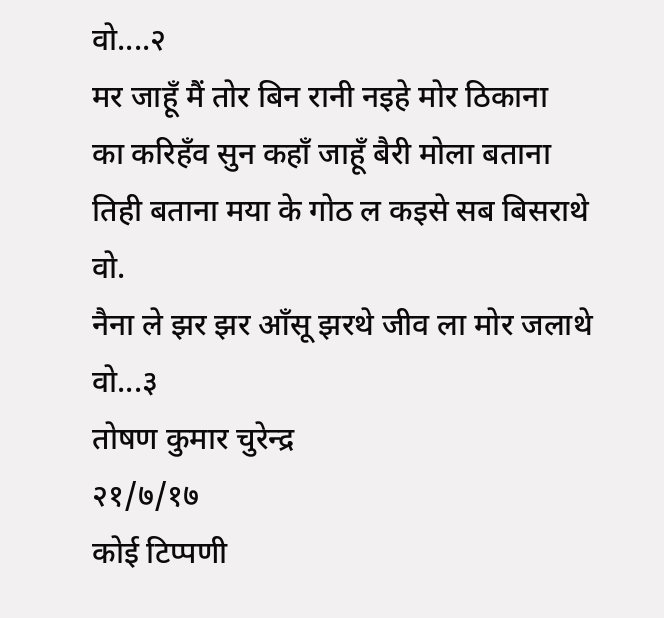वो....२
मर जाहूँ मैं तोर बिन रानी नइहे मोर ठिकाना
का करिहँव सुन कहाँ जाहूँ बैरी मोला बताना
तिही बताना मया के गोठ ल कइसे सब बिसराथे वो.
नैना ले झर झर आँसू झरथे जीव ला मोर जलाथे वो...३
तोषण कुमार चुरेन्द्र
२१/७/१७
कोई टिप्पणी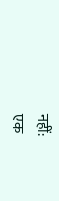नहीं:
एक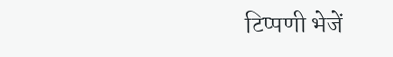टिप्पणी भेजें